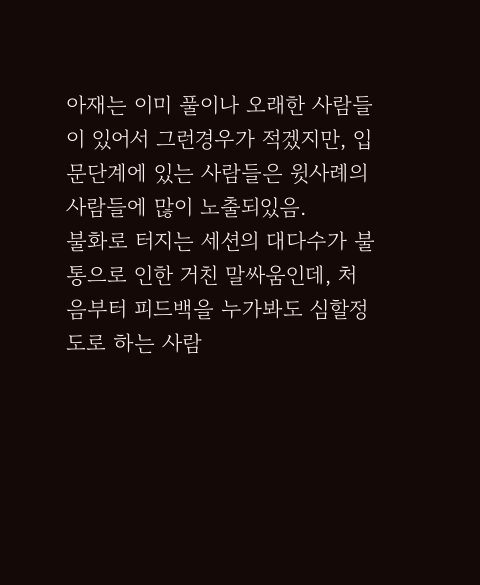아재는 이미 풀이나 오래한 사람들이 있어서 그런경우가 적겠지만, 입문단계에 있는 사람들은 윗사례의 사람들에 많이 노출되있음.
불화로 터지는 세션의 대다수가 불통으로 인한 거친 말싸움인데, 처음부터 피드백을 누가봐도 심할정도로 하는 사람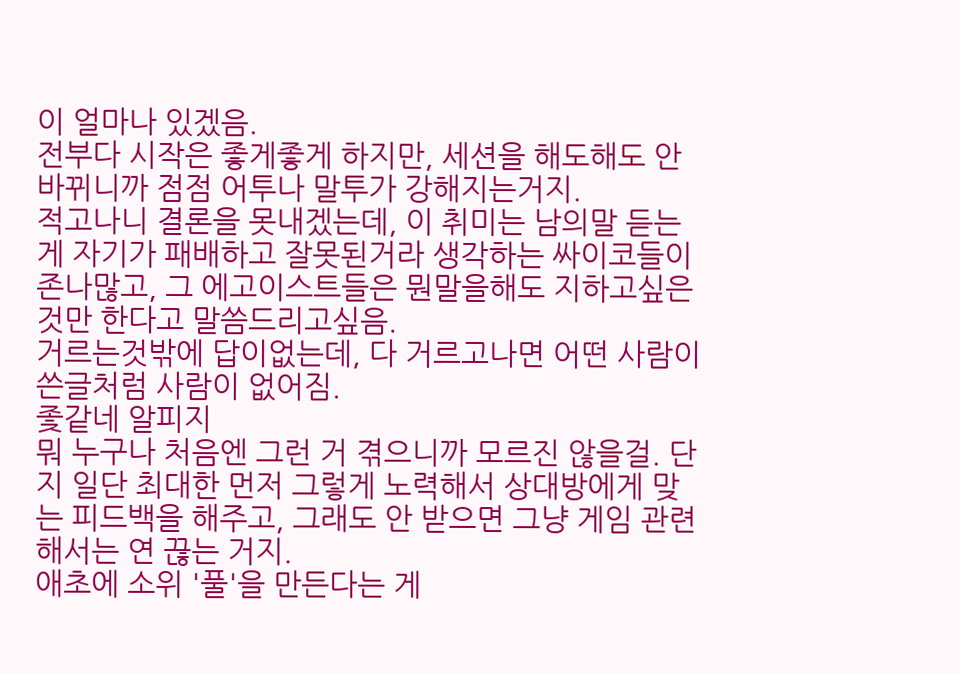이 얼마나 있겠음.
전부다 시작은 좋게좋게 하지만, 세션을 해도해도 안바뀌니까 점점 어투나 말투가 강해지는거지.
적고나니 결론을 못내겠는데, 이 취미는 남의말 듣는게 자기가 패배하고 잘못된거라 생각하는 싸이코들이 존나많고, 그 에고이스트들은 뭔말을해도 지하고싶은것만 한다고 말씀드리고싶음.
거르는것밖에 답이없는데, 다 거르고나면 어떤 사람이 쓴글처럼 사람이 없어짐.
좇같네 알피지
뭐 누구나 처음엔 그런 거 겪으니까 모르진 않을걸. 단지 일단 최대한 먼저 그렇게 노력해서 상대방에게 맞는 피드백을 해주고, 그래도 안 받으면 그냥 게임 관련해서는 연 끊는 거지.
애초에 소위 '풀'을 만든다는 게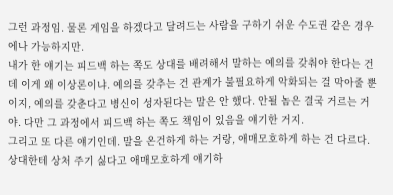그런 과정임. 물론 게임을 하겠다고 달려드는 사람을 구하기 쉬운 수도권 같은 경우에나 가능하지만.
내가 한 얘기는 피드백 하는 쪽도 상대를 배려해서 말하는 예의를 갖춰야 한다는 건데 이게 왜 이상론이냐. 예의를 갖추는 건 관계가 불필요하게 악화되는 걸 막아줄 뿐이지, 예의를 갖춘다고 병신이 성자된다는 말은 안 했다. 안될 놈은 결국 거르는 거야. 다만 그 과정에서 피드백 하는 쪽도 책임이 있음을 얘기한 거지.
그리고 또 다른 얘기인데. 말을 온건하게 하는 거랑, 애매모호하게 하는 건 다르다. 상대한테 상처 주기 싫다고 애매모호하게 얘기하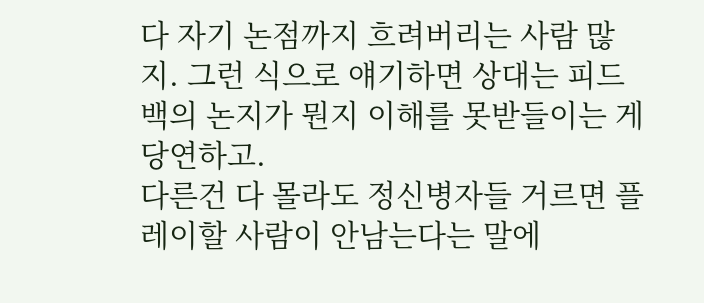다 자기 논점까지 흐려버리는 사람 많지. 그런 식으로 얘기하면 상대는 피드백의 논지가 뭔지 이해를 못받들이는 게 당연하고.
다른건 다 몰라도 정신병자들 거르면 플레이할 사람이 안남는다는 말에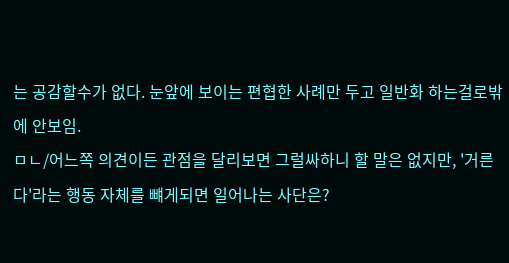는 공감할수가 없다. 눈앞에 보이는 편협한 사례만 두고 일반화 하는걸로밖에 안보임.
ㅁㄴ/어느쪽 의견이든 관점을 달리보면 그럴싸하니 할 말은 없지만, '거른다'라는 행동 자체를 뺴게되면 일어나는 사단은?